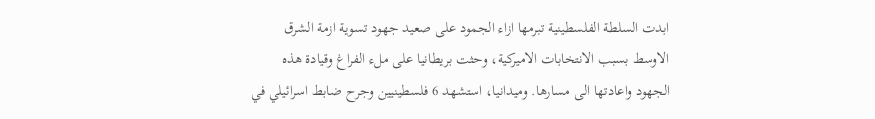ابدت السلطة الفلسطينية تبرمها ازاء الجمود على صعيد جهود تسوية ازمة الشرق الاوسط بسبب الانتخابات الاميركية، وحثت بريطانيا على ملء الفراغ وقيادة هذه الجهود واعادتها الى مسارها. وميدانيا، استشهد 6 فلسطينيين وجرح ضابط اسرائيلي في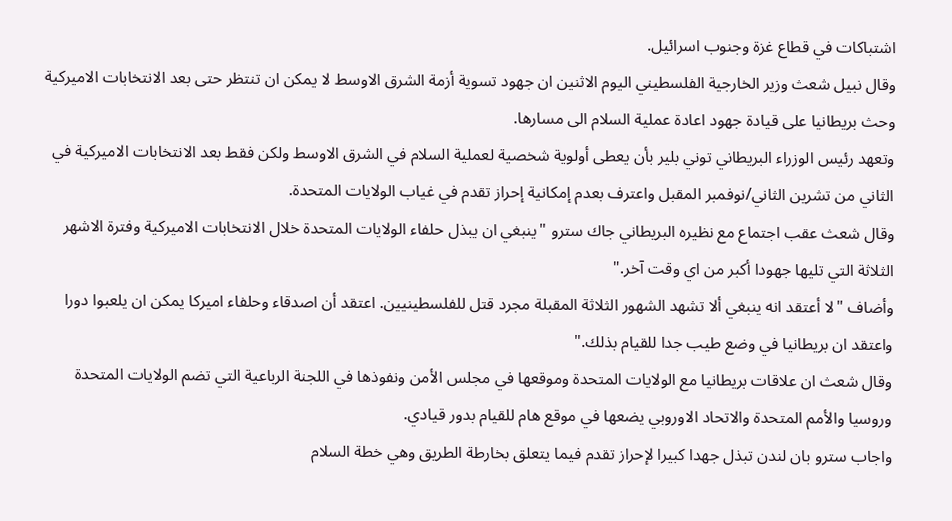اشتباكات في قطاع غزة وجنوب اسرائيل.
وقال نبيل شعث وزير الخارجية الفلسطيني اليوم الاثنين ان جهود تسوية أزمة الشرق الاوسط لا يمكن ان تنتظر حتى بعد الانتخابات الاميركية وحث بريطانيا على قيادة جهود اعادة عملية السلام الى مسارها.
وتعهد رئيس الوزراء البريطاني توني بلير بأن يعطى أولوية شخصية لعملية السلام في الشرق الاوسط ولكن فقط بعد الانتخابات الاميركية في الثاني من تشرين الثاني/نوفمبر المقبل واعترف بعدم إمكانية إحراز تقدم في غياب الولايات المتحدة.
وقال شعث عقب اجتماع مع نظيره البريطاني جاك سترو "ينبغي ان يبذل حلفاء الولايات المتحدة خلال الانتخابات الاميركية وفترة الاشهر الثلاثة التي تليها جهودا أكبر من اي وقت آخر."
وأضاف "لا أعتقد انه ينبغي ألا تشهد الشهور الثلاثة المقبلة مجرد قتل للفلسطينيين. اعتقد أن اصدقاء وحلفاء اميركا يمكن ان يلعبوا دورا واعتقد ان بريطانيا في وضع طيب جدا للقيام بذلك."
وقال شعث ان علاقات بريطانيا مع الولايات المتحدة وموقعها في مجلس الأمن ونفوذها في اللجنة الرباعية التي تضم الولايات المتحدة وروسيا والأمم المتحدة والاتحاد الاوروبي يضعها في موقع هام للقيام بدور قيادي.
واجاب سترو بان لندن تبذل جهدا كبيرا لإحراز تقدم فيما يتعلق بخارطة الطريق وهي خطة السلام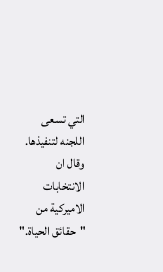التي تسعى اللجنه لتنفيذها.
وقال ان الانتخابات الاميركية من "حقائق الحياة."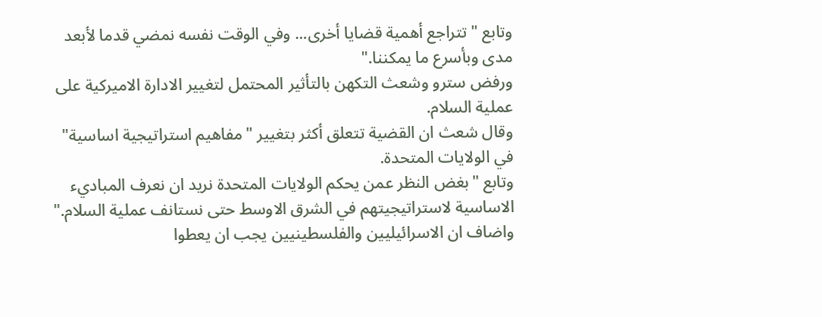وتابع " تتراجع أهمية قضايا أخرى... وفي الوقت نفسه نمضي قدما لأبعد مدى وبأسرع ما يمكننا."
ورفض سترو وشعث التكهن بالتأثير المحتمل لتغيير الادارة الاميركية على عملية السلام.
وقال شعث ان القضية تتعلق أكثر بتغيير "مفاهيم استراتيجية اساسية" في الولايات المتحدة.
وتابع "بغض النظر عمن يحكم الولايات المتحدة نريد ان نعرف المباديء الاساسية لاستراتيجيتهم في الشرق الاوسط حتى نستانف عملية السلام."
واضاف ان الاسرائيليين والفلسطينيين يجب ان يعطوا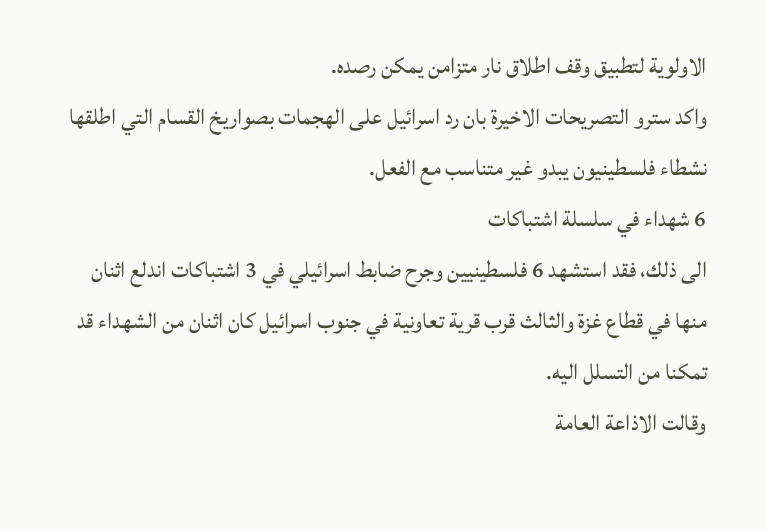الاولوية لتطبيق وقف اطلاق نار متزامن يمكن رصده.
واكد سترو التصريحات الاخيرة بان رد اسرائيل على الهجمات بصواريخ القسام التي اطلقها نشطاء فلسطينيون يبدو غير متناسب مع الفعل.
6 شهداء في سلسلة اشتباكات
الى ذلك، فقد استشهد 6 فلسطينيين وجرح ضابط اسرائيلي في 3 اشتباكات اندلع اثنان منها في قطاع غزة والثالث قرب قرية تعاونية في جنوب اسرائيل كان اثنان من الشهداء قد تمكنا من التسلل اليه.
وقالت الاذاعة العامة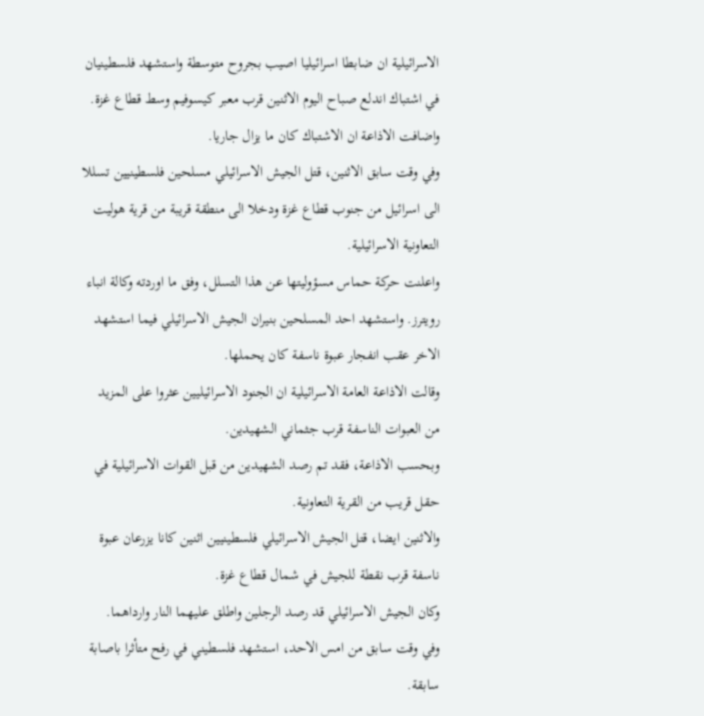الاسرائيلية ان ضابطا اسرائيليا اصيب بجروح متوسطة واستشهد فلسطينيان في اشتباك اندلع صباح اليوم الاثنين قرب معبر كيسوفيم وسط قطاع غزة.
واضافت الاذاعة ان الاشتباك كان ما يزال جاريا.
وفي وقت سابق الاثنين، قتل الجيش الاسرائيلي مسلحين فلسطينيين تسللا الى اسرائيل من جنوب قطاع غزة ودخلا الى منطقة قريبة من قرية هوليت التعاونية الاسرائيلية.
واعلنت حركة حماس مسؤوليتها عن هذا التسلل، وفق ما اوردته وكالة انباء رويترز. واستشهد احد المسلحين بنيران الجيش الاسرائيلي فيما استشهد الاخر عقب انفجار عبوة ناسفة كان يحملها.
وقالت الاذاعة العامة الاسرائيلية ان الجنود الاسرائيليين عثروا على المزيد من العبوات الناسفة قرب جثماني الشهيدين.
وبحسب الاذاعة، فقد تم رصد الشهيدين من قبل القوات الاسرائيلية في حقل قريب من القرية التعاونية.
والاثنين ايضا، قتل الجيش الاسرائيلي فلسطينيين اثنين كانا يزرعان عبوة ناسفة قرب نقطة للجيش في شمال قطاع غزة.
وكان الجيش الاسرائيلي قد رصد الرجلين واطلق عليهما النار وارداهما.
وفي وقت سابق من امس الاحد، استشهد فلسطيني في رفح متأثرا باصابة سابقة.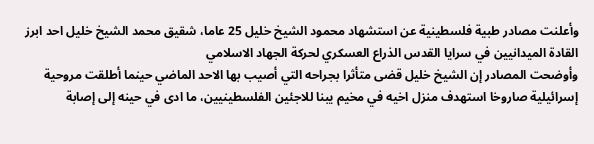وأعلنت مصادر طبية فلسطينية عن استشهاد محمود الشيخ خليل 25 عاما، شقيق محمد الشيخ خليل احد ابرز القادة الميدانيين في سرايا القدس الذراع العسكري لحركة الجهاد الاسلامي
وأوضحت المصادر إن الشيخ خليل قضى متأثرا بجراحه التي أصيب بها الاحد الماضي حينما أطلقت مروحية إسرائيلية صاروخا استهدف منزل اخيه في مخيم يبنا للاجئين الفلسطينيين، ما ادى في حينه إلى إصابة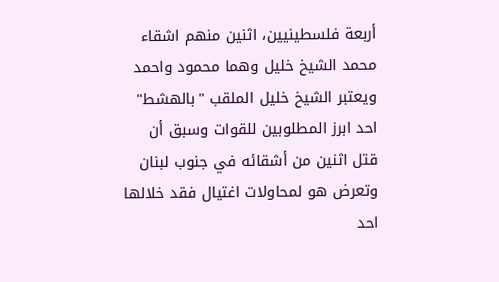أربعة فلسطينيين، اثنين منهم اشقاء محمد الشيخ خليل وهما محمود واحمد
ويعتبر الشيخ خليل الملقب "بالهشط" احد ابرز المطلوبين للقوات وسبق أن قتل اثنين من أشقائه في جنوب لبنان وتعرض هو لمحاولات اغتيال فقد خلالها احد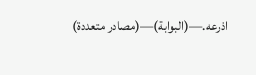اذرعه.—(البوابة)—(مصادر متعددة)